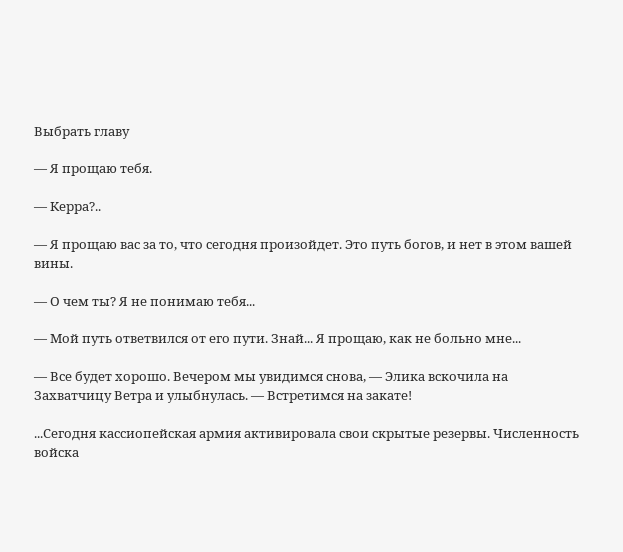Выбрать главу

— Я прощаю тебя.

— Керра?..

— Я прощаю вас за то, что сегодня произойдет. Это путь богов, и нет в этом вашей вины.

— О чем ты? Я не понимаю тебя...

— Мой путь ответвился от его пути. Знай... Я прощаю, как не больно мне...

— Все будет хорошо. Вечером мы увидимся снова, — Элика вскочила на Захватчицу Ветра и улыбнулась. — Встретимся на закате!

...Сегодня кассиопейская армия активировала свои скрытые резервы. Численность войска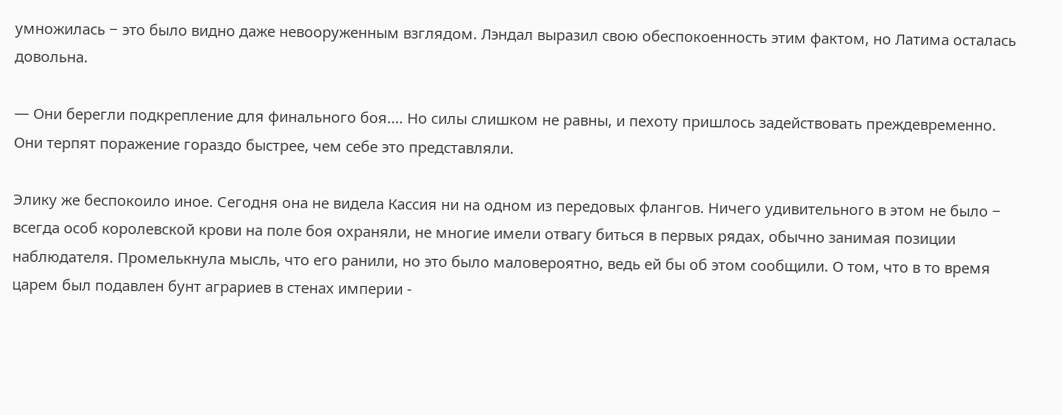умножилась − это было видно даже невооруженным взглядом. Лэндал выразил свою обеспокоенность этим фактом, но Латима осталась довольна.

— Они берегли подкрепление для финального боя.... Но силы слишком не равны, и пехоту пришлось задействовать преждевременно. Они терпят поражение гораздо быстрее, чем себе это представляли.

Элику же беспокоило иное. Сегодня она не видела Кассия ни на одном из передовых флангов. Ничего удивительного в этом не было − всегда особ королевской крови на поле боя охраняли, не многие имели отвагу биться в первых рядах, обычно занимая позиции наблюдателя. Промелькнула мысль, что его ранили, но это было маловероятно, ведь ей бы об этом сообщили. О том, что в то время царем был подавлен бунт аграриев в стенах империи -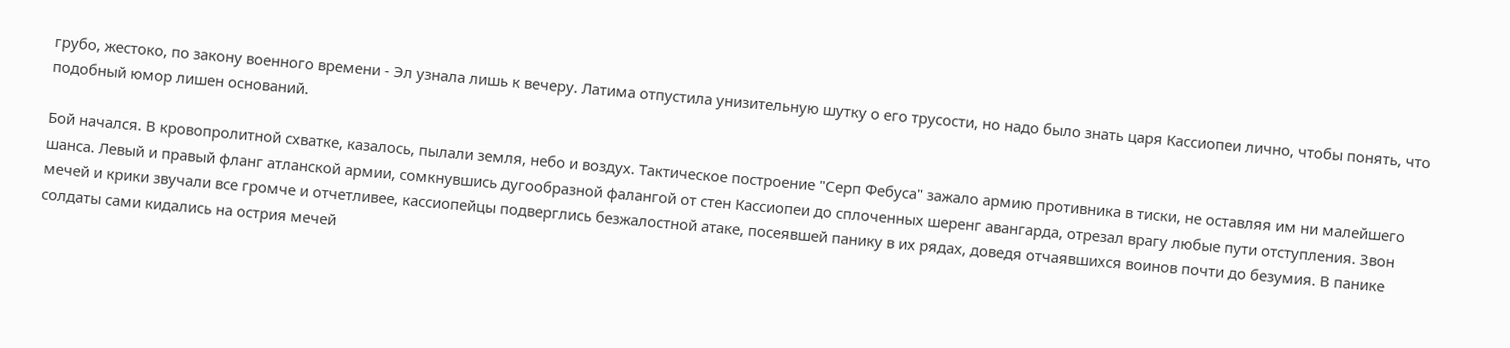грубо, жестоко, по закону военного времени - Эл узнала лишь к вечеру. Латима отпустила унизительную шутку о его трусости, но надо было знать царя Кассиопеи лично, чтобы понять, что подобный юмор лишен оснований.

Бой начался. В кровопролитной схватке, казалось, пылали земля, небо и воздух. Тактическое построение "Серп Фебуса" зажало армию противника в тиски, не оставляя им ни малейшего шанса. Левый и правый фланг атланской армии, сомкнувшись дугообразной фалангой от стен Кассиопеи до сплоченных шеренг авангарда, отрезал врагу любые пути отступления. Звон мечей и крики звучали все громче и отчетливее, кассиопейцы подверглись безжалостной атаке, посеявшей панику в их рядах, доведя отчаявшихся воинов почти до безумия. В панике солдаты сами кидались на острия мечей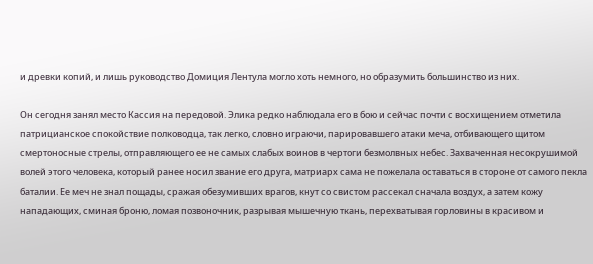и древки копий, и лишь руководство Домиция Лентула могло хоть немного, но образумить большинство из них.

Он сегодня занял место Кассия на передовой. Элика редко наблюдала его в бою и сейчас почти с восхищением отметила патрицианское спокойствие полководца, так легко, словно играючи, парировавшего атаки меча, отбивающего щитом смертоносные стрелы, отправляющего ее не самых слабых воинов в чертоги безмолвных небес. Захваченная несокрушимой волей этого человека, который ранее носил звание его друга, матриарх сама не пожелала оставаться в стороне от самого пекла баталии. Ее меч не знал пощады, сражая обезумивших врагов, кнут со свистом рассекал сначала воздух, а затем кожу нападающих, сминая броню, ломая позвоночник, разрывая мышечную ткань, перехватывая горловины в красивом и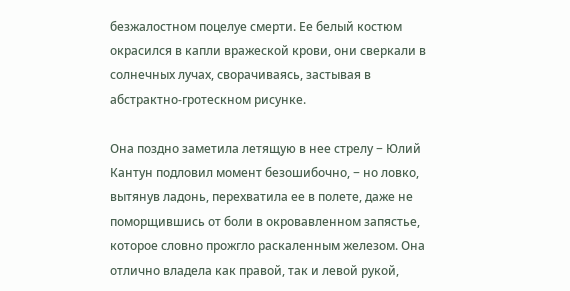безжалостном поцелуе смерти. Ее белый костюм окрасился в капли вражеской крови, они сверкали в солнечных лучах, сворачиваясь, застывая в абстрактно-гротескном рисунке.

Она поздно заметила летящую в нее стрелу − Юлий Кантун подловил момент безошибочно, − но ловко, вытянув ладонь, перехватила ее в полете, даже не поморщившись от боли в окровавленном запястье, которое словно прожгло раскаленным железом. Она отлично владела как правой, так и левой рукой,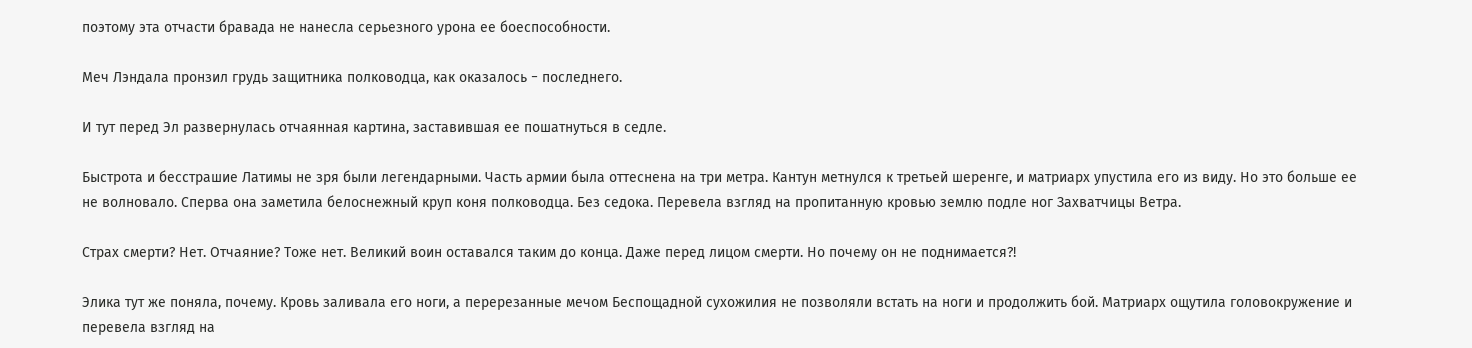поэтому эта отчасти бравада не нанесла серьезного урона ее боеспособности.

Меч Лэндала пронзил грудь защитника полководца, как оказалось − последнего.

И тут перед Эл развернулась отчаянная картина, заставившая ее пошатнуться в седле.

Быстрота и бесстрашие Латимы не зря были легендарными. Часть армии была оттеснена на три метра. Кантун метнулся к третьей шеренге, и матриарх упустила его из виду. Но это больше ее не волновало. Сперва она заметила белоснежный круп коня полководца. Без седока. Перевела взгляд на пропитанную кровью землю подле ног Захватчицы Ветра.

Страх смерти? Нет. Отчаяние? Тоже нет. Великий воин оставался таким до конца. Даже перед лицом смерти. Но почему он не поднимается?!

Элика тут же поняла, почему. Кровь заливала его ноги, а перерезанные мечом Беспощадной сухожилия не позволяли встать на ноги и продолжить бой. Матриарх ощутила головокружение и перевела взгляд на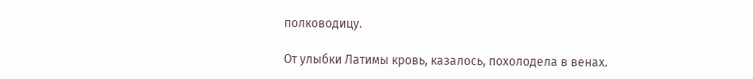полководицу.

От улыбки Латимы кровь, казалось, похолодела в венах.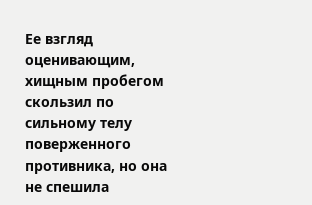Ее взгляд оценивающим, хищным пробегом скользил по сильному телу поверженного противника, но она не спешила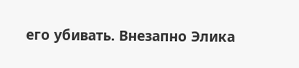его убивать. Внезапно Элика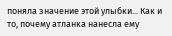поняла значение этой улыбки... Как и то, почему атланка нанесла ему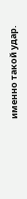именно такой удар.